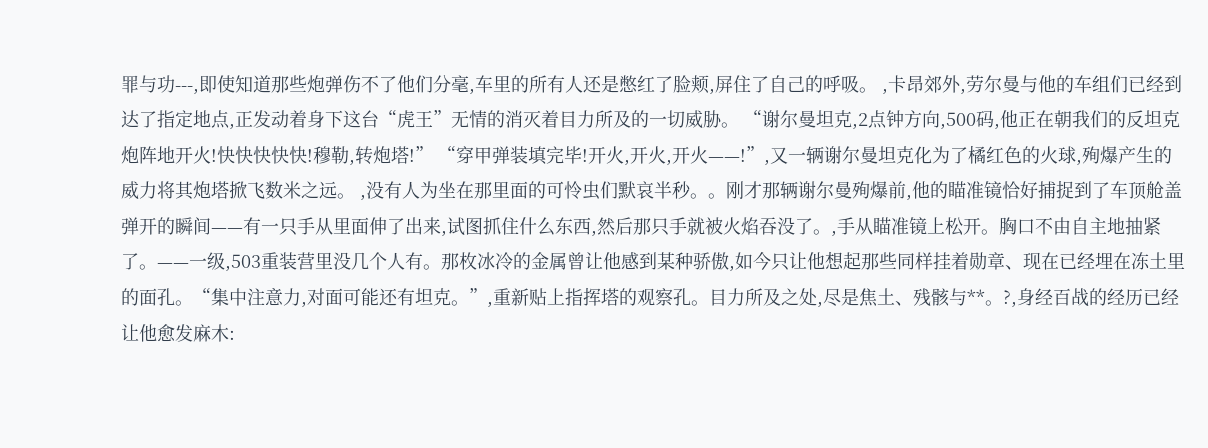罪与功---,即使知道那些炮弹伤不了他们分毫,车里的所有人还是憋红了脸颊,屏住了自己的呼吸。 ,卡昂郊外,劳尔曼与他的车组们已经到达了指定地点,正发动着身下这台“虎王”无情的消灭着目力所及的一切威胁。 “谢尔曼坦克,2点钟方向,500码,他正在朝我们的反坦克炮阵地开火!快快快快快!穆勒,转炮塔!” “穿甲弹装填完毕!开火,开火,开火——!”,又一辆谢尔曼坦克化为了橘红色的火球,殉爆产生的威力将其炮塔掀飞数米之远。 ,没有人为坐在那里面的可怜虫们默哀半秒。。刚才那辆谢尔曼殉爆前,他的瞄准镜恰好捕捉到了车顶舱盖弹开的瞬间——有一只手从里面伸了出来,试图抓住什么东西,然后那只手就被火焰吞没了。,手从瞄准镜上松开。胸口不由自主地抽紧了。——一级,503重装营里没几个人有。那枚冰冷的金属曾让他感到某种骄傲,如今只让他想起那些同样挂着勋章、现在已经埋在冻土里的面孔。“集中注意力,对面可能还有坦克。”,重新贴上指挥塔的观察孔。目力所及之处,尽是焦土、残骸与**。?,身经百战的经历已经让他愈发麻木: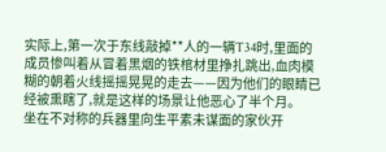实际上,第一次于东线敲掉**人的一辆T34时,里面的成员惨叫着从冒着黑烟的铁棺材里挣扎跳出,血肉模糊的朝着火线摇摇晃晃的走去——因为他们的眼睛已经被熏瞎了,就是这样的场景让他恶心了半个月。
坐在不对称的兵器里向生平素未谋面的家伙开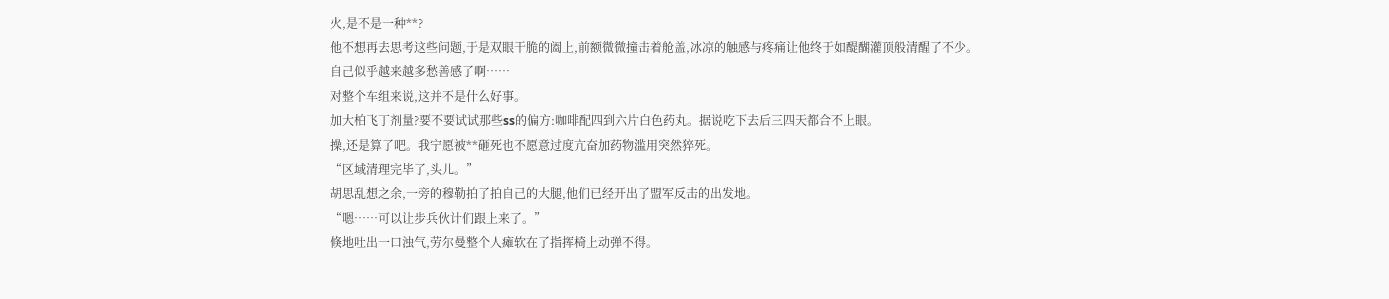火,是不是一种**?
他不想再去思考这些问题,于是双眼干脆的阖上,前额微微撞击着舱盖,冰凉的触感与疼痛让他终于如醍醐灌顶般清醒了不少。
自己似乎越来越多愁善感了啊……
对整个车组来说,这并不是什么好事。
加大柏飞丁剂量?要不要试试那些ss的偏方:咖啡配四到六片白色药丸。据说吃下去后三四天都合不上眼。
操,还是算了吧。我宁愿被**砸死也不愿意过度亢奋加药物滥用突然猝死。
“区域清理完毕了,头儿。”
胡思乱想之余,一旁的穆勒拍了拍自己的大腿,他们已经开出了盟军反击的出发地。
“嗯……可以让步兵伙计们跟上来了。”
倏地吐出一口浊气,劳尔曼整个人瘫软在了指挥椅上动弹不得。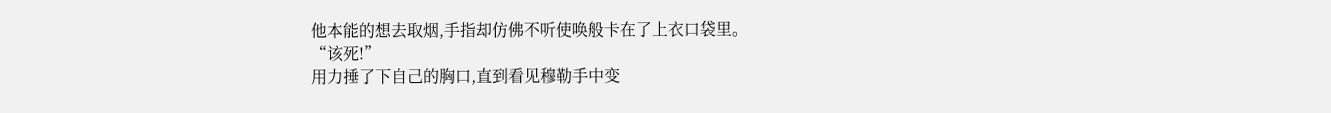他本能的想去取烟,手指却仿佛不听使唤般卡在了上衣口袋里。
“该死!”
用力捶了下自己的胸口,直到看见穆勒手中变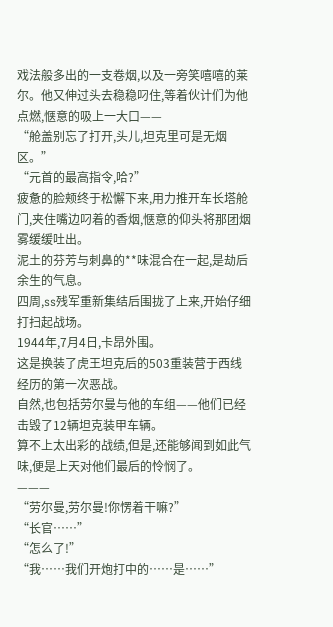戏法般多出的一支卷烟,以及一旁笑嘻嘻的莱尔。他又伸过头去稳稳叼住,等着伙计们为他点燃,惬意的吸上一大口——
“舱盖别忘了打开,头儿,坦克里可是无烟区。”
“元首的最高指令,哈?”
疲惫的脸颊终于松懈下来,用力推开车长塔舱门,夹住嘴边叼着的香烟,惬意的仰头将那团烟雾缓缓吐出。
泥土的芬芳与刺鼻的**味混合在一起,是劫后余生的气息。
四周,ss残军重新集结后围拢了上来,开始仔细打扫起战场。
1944年,7月4日,卡昂外围。
这是换装了虎王坦克后的503重装营于西线经历的第一次恶战。
自然,也包括劳尔曼与他的车组——他们已经击毁了12辆坦克装甲车辆。
算不上太出彩的战绩,但是,还能够闻到如此气味,便是上天对他们最后的怜悯了。
———
“劳尔曼,劳尔曼!你愣着干嘛?”
“长官……”
“怎么了!”
“我……我们开炮打中的……是……”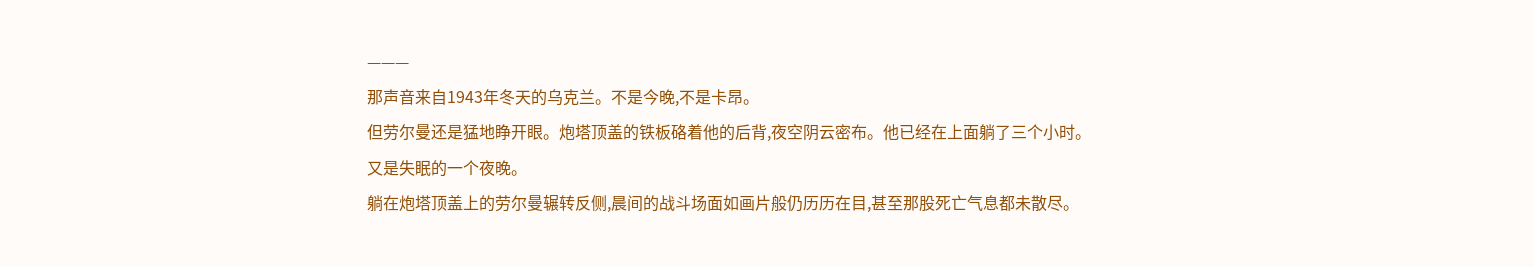———
那声音来自1943年冬天的乌克兰。不是今晚,不是卡昂。
但劳尔曼还是猛地睁开眼。炮塔顶盖的铁板硌着他的后背,夜空阴云密布。他已经在上面躺了三个小时。
又是失眠的一个夜晚。
躺在炮塔顶盖上的劳尔曼辗转反侧,晨间的战斗场面如画片般仍历历在目,甚至那股死亡气息都未散尽。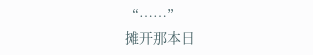“……”
摊开那本日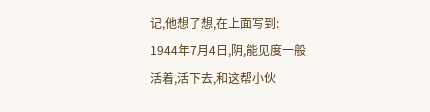记,他想了想,在上面写到:
1944年7月4日,阴,能见度一般
活着,活下去,和这帮小伙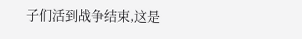子们活到战争结束,这是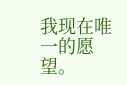我现在唯一的愿望。